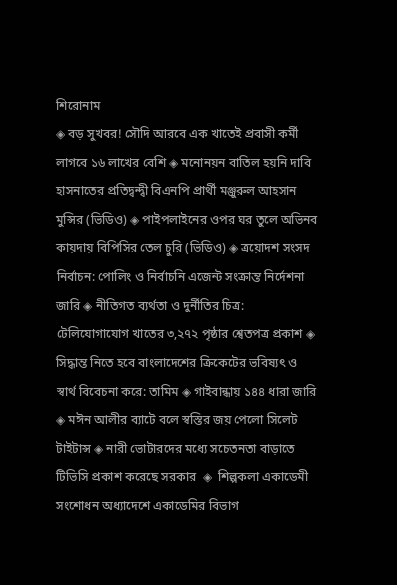শিরোনাম
◈ বড় সুখবর! সৌদি আরবে এক খাতেই প্রবাসী কর্মী লাগবে ১৬ লাখের বেশি ◈ মনোনয়ন বাতিল হয়নি দাবি হাসনাতের প্রতিদ্বন্দ্বী বিএনপি প্রার্থী মঞ্জুরুল আহসান মুন্সির (ভিডিও) ◈ পাইপলাইনের ওপর ঘর তুলে অভিনব কায়দায় বিপিসির তেল চুরি (ভিডিও) ◈ ত্রয়োদশ সংসদ নির্বাচন: পোলিং ও নির্বাচনি এজেন্ট সংক্রান্ত নির্দেশনা জারি ◈ নীতিগত ব্যর্থতা ও দুর্নীতির চিত্র: টেলিযোগাযোগ খাতের ৩,২৭২ পৃষ্ঠার শ্বেতপত্র প্রকাশ ◈ সিদ্ধান্ত নিতে হবে বাংলাদেশের ক্রিকেটের ভবিষ্যৎ ও স্বার্থ বিবেচনা করে: তামিম ◈ গাইবান্ধায় ১৪৪ ধারা জারি ◈ মঈন আলীর ব‌্যা‌টে ব‌লে স্ব‌স্তির জয় পে‌লো সি‌লেট টাইটান্স ◈ নারী ভোটারদের মধ্যে সচেতনতা বাড়াতে টিভিসি প্রকাশ করেছে সরকার  ◈  শিল্পকলা একাডেমী সংশোধন অধ্যাদেশে একাডেমির বিভাগ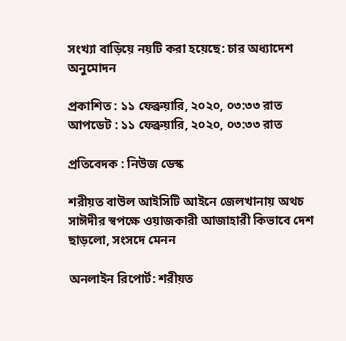সংখ্যা বাড়িয়ে নয়টি করা হয়েছে: চার অধ্যাদেশ অনুমোদন

প্রকাশিত : ১১ ফেব্রুয়ারি, ২০২০, ০৩:৩৩ রাত
আপডেট : ১১ ফেব্রুয়ারি, ২০২০, ০৩:৩৩ রাত

প্রতিবেদক : নিউজ ডেস্ক

শরীয়ত বাউল আইসিটি আইনে জেলখানায় অথচ সাঈদীর স্বপক্ষে ওয়াজকারী আজাহারী কিভাবে দেশ ছাড়লো, সংসদে মেনন

অনলাইন রিপোর্ট: শরীয়ত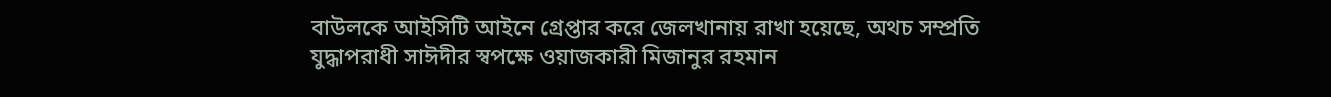বাউলকে আইসিটি আইনে গ্রেপ্তার করে জেলখানায় রাখা হয়েছে, অথচ সম্প্রতি যুদ্ধাপরাধী সাঈদীর স্বপক্ষে ওয়াজকারী মিজানুর রহমান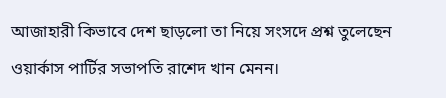আজাহারী কিভাবে দেশ ছাড়লো তা নিয়ে সংসদে প্রশ্ন তুলেছেন ওয়ার্কাস পার্টির সভাপতি রাশেদ খান মেনন।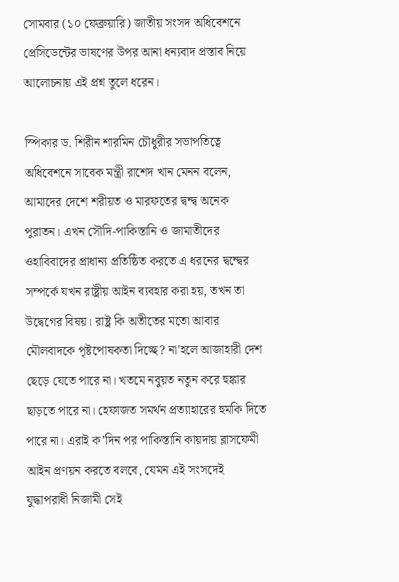সোমবার (১০ ফেব্রুয়ারি) জাতীয় সংসদ অধিবেশনে প্রেসিডেন্টের ভাষণের উপর আনা ধন্যবাদ প্রস্তাব নিয়ে আলোচনায় এই প্রশ্ন তুলে ধরেন।

স্পিকার ড. শিরীন শারমিন চৌধুরীর সভাপতিত্বে অধিবেশনে সাবেক মন্ত্রী রাশেদ খান মেনন বলেন, আমাদের দেশে শরীয়ত ও মারফতের দ্বন্দ্ব অনেক পুরাতন। এখন সৌদি-পাকিস্তানি ও জামাতীদের ওহাবিবাদের প্রাধান্য প্রতিষ্ঠিত করতে এ ধরনের দ্বন্দ্বের সম্পর্কে যখন রাষ্ট্রীয় আইন ব্যবহার করা হয়, তখন তা উদ্বেগের বিষয়। রাষ্ট্র কি অতীতের মতো আবার মৌলবাদকে পৃষ্টপোষকতা দিচ্ছে? না’হলে আজাহারী দেশ ছেড়ে যেতে পারে না। খতমে নবুয়ত নতুন করে হুঙ্কার ছাড়তে পারে না। হেফাজত সমর্থন প্রত্যাহারের হুমকি দিতে পারে না। এরাই ক’দিন পর পাকিস্তানি কায়দায় ব্লাসফেমী আইন প্রণয়ন করতে বলবে, যেমন এই সংসদেই যুদ্ধাপরাধী নিজামী সেই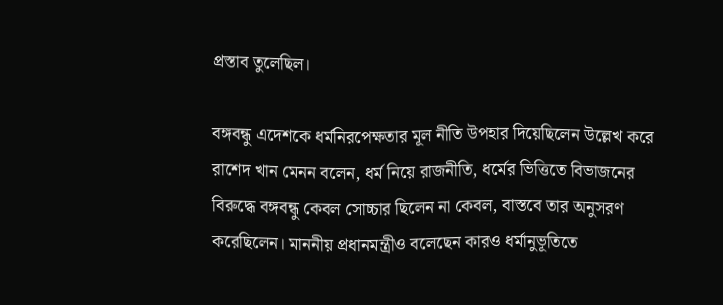প্রস্তাব তুলেছিল।

বঙ্গবন্ধু এদেশকে ধর্মনিরপেক্ষতার মূল নীতি উপহার দিয়েছিলেন উল্লেখ করে রাশেদ খান মেনন বলেন, ধর্ম নিয়ে রাজনীতি, ধর্মের ভিত্তিতে বিভাজনের বিরুদ্ধে বঙ্গবন্ধু কেবল সোচ্চার ছিলেন না কেবল, বাস্তবে তার অনুসরণ করেছিলেন। মাননীয় প্রধানমন্ত্রীও বলেছেন কারও ধর্মানুভূতিতে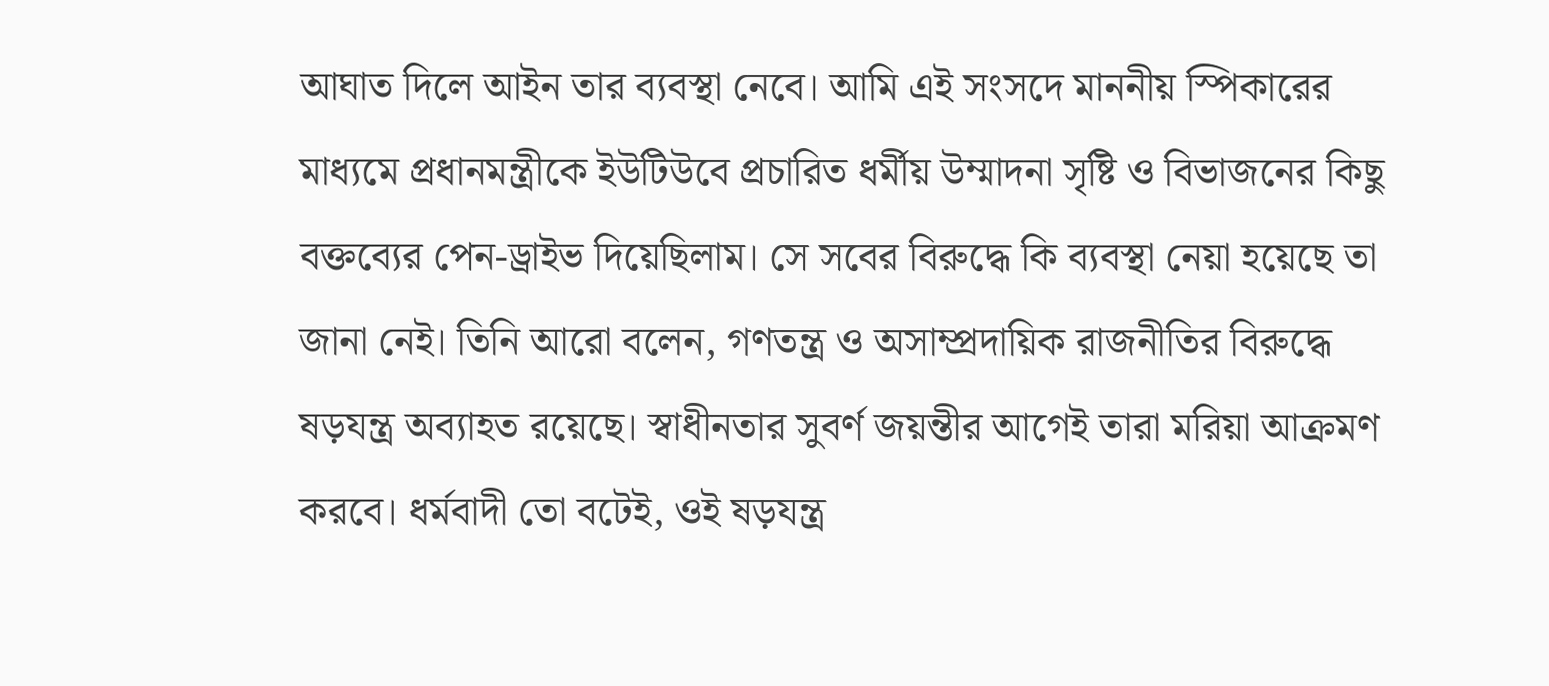আঘাত দিলে আইন তার ব্যবস্থা নেবে। আমি এই সংসদে মাননীয় স্পিকারের মাধ্যমে প্রধানমন্ত্রীকে ইউটিউবে প্রচারিত ধর্মীয় উম্মাদনা সৃষ্টি ও বিভাজনের কিছু বক্তব্যের পেন-ড্রাইভ দিয়েছিলাম। সে সবের বিরুদ্ধে কি ব্যবস্থা নেয়া হয়েছে তা জানা নেই। তিনি আরো বলেন, গণতন্ত্র ও অসাম্প্রদায়িক রাজনীতির বিরুদ্ধে ষড়যন্ত্র অব্যাহত রয়েছে। স্বাধীনতার সুবর্ণ জয়ন্তীর আগেই তারা মরিয়া আক্রমণ করবে। ধর্মবাদী তো বটেই, ওই ষড়যন্ত্র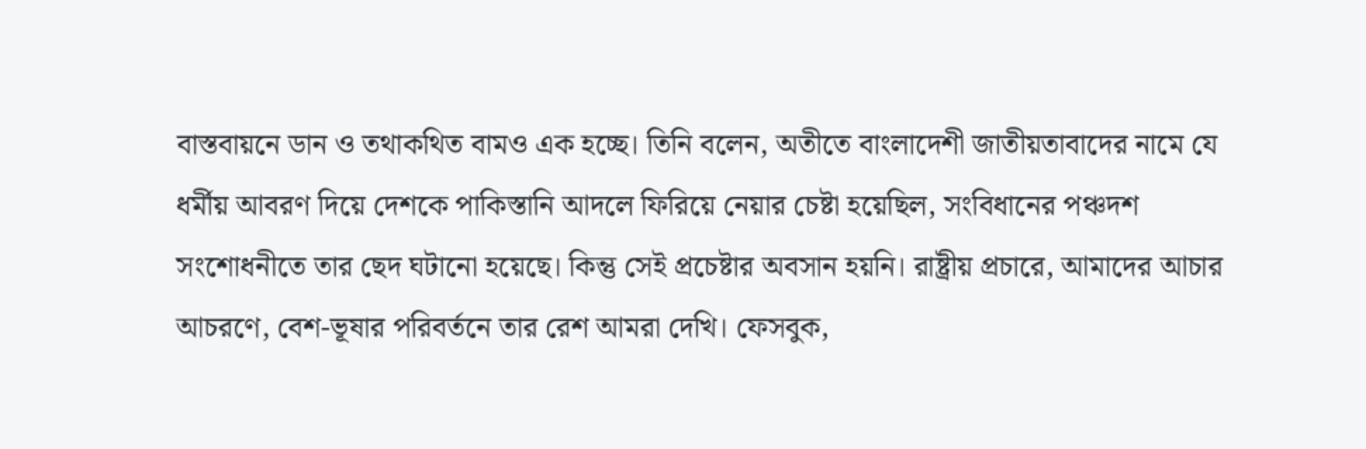বাস্তবায়নে ডান ও তথাকথিত বামও এক হচ্ছে। তিনি বলেন, অতীতে বাংলাদেশী জাতীয়তাবাদের নামে যে ধর্মীয় আবরণ দিয়ে দেশকে পাকিস্তানি আদলে ফিরিয়ে নেয়ার চেষ্টা হয়েছিল, সংবিধানের পঞ্চদশ সংশোধনীতে তার ছেদ ঘটানো হয়েছে। কিন্তু সেই প্রচেষ্টার অবসান হয়নি। রাষ্ট্রীয় প্রচারে, আমাদের আচার আচরণে, বেশ-ভূষার পরিবর্তনে তার রেশ আমরা দেখি। ফেসবুক,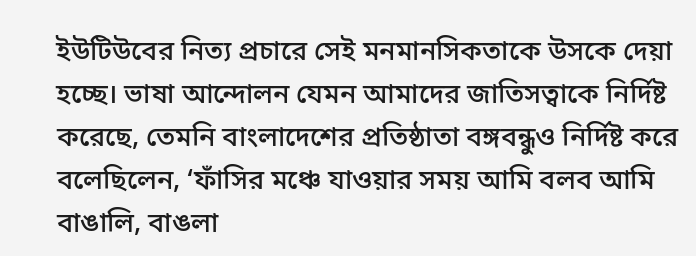ইউটিউবের নিত্য প্রচারে সেই মনমানসিকতাকে উসকে দেয়া হচ্ছে। ভাষা আন্দোলন যেমন আমাদের জাতিসত্বাকে নির্দিষ্ট করেছে, তেমনি বাংলাদেশের প্রতিষ্ঠাতা বঙ্গবন্ধুও নির্দিষ্ট করে বলেছিলেন, ‘ফাঁসির মঞ্চে যাওয়ার সময় আমি বলব আমি বাঙালি, বাঙলা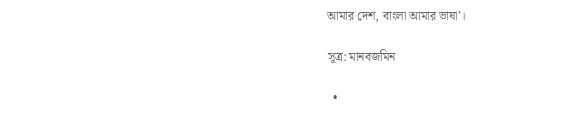আমার দেশ, বাংলা আমার ভাষা’।

সূত্র: মানবজমিন

  •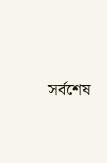সর্বশেষ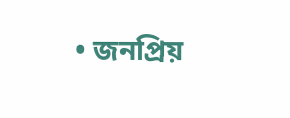• জনপ্রিয়